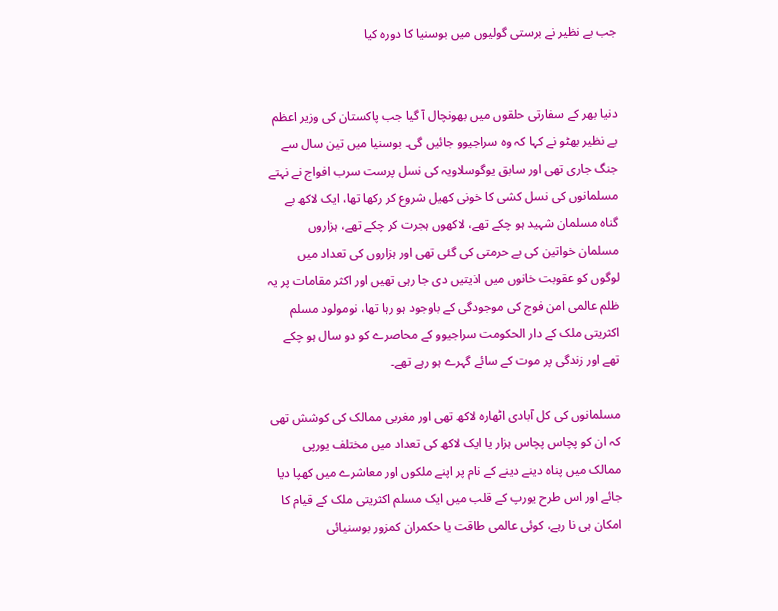جب بے نظیر نے برستی گولیوں میں بوسنیا کا دورہ کیا


دنیا بھر کے سفارتی حلقوں میں بھونچال آ گیا جب پاکستان کی وزیر اعظم بے نظیر بھٹو نے کہا کہ وہ سراجیوو جائیں گی۔ بوسنیا میں تین سال سے جنگ جاری تھی اور سابق یوگوسلاویہ کی نسل پرست سرب افواج نے نہتے مسلمانوں کی نسل کشی کا خونی کھیل شروع کر رکھا تھا، ایک لاکھ بے گناہ مسلمان شہید ہو چکے تھے، لاکھوں ہجرت کر چکے تھے، ہزاروں مسلمان خواتین کی بے حرمتی کی گئی تھی اور ہزاروں کی تعداد میں لوگوں کو عقوبت خانوں میں اذیتیں دی جا رہی تھیں اور اکثر مقامات پر یہ ظلم عالمی امن فوج کی موجودگی کے باوجود ہو رہا تھا، نومولود مسلم اکثریتی ملک کے دار الحکومت سراجیوو کے محاصرے کو دو سال ہو چکے تھے اور زندگی پر موت کے سائے گہرے ہو رہے تھے۔

مسلمانوں کی کل آبادی اٹھارہ لاکھ تھی اور مغربی ممالک کی کوشش تھی کہ ان کو پچاس پچاس ہزار یا ایک لاکھ کی تعداد میں مختلف یورپی ممالک میں پناہ دینے دینے کے نام پر اپنے ملکوں اور معاشرے میں کھپا دیا جائے اور اس طرح یورپ کے قلب میں ایک مسلم اکثریتی ملک کے قیام کا امکان ہی نا رہے، کوئی عالمی طاقت یا حکمران کمزور بوسنیائی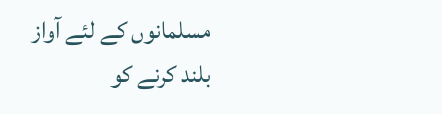مسلمانوں کے لئے آواز بلند کرنے کو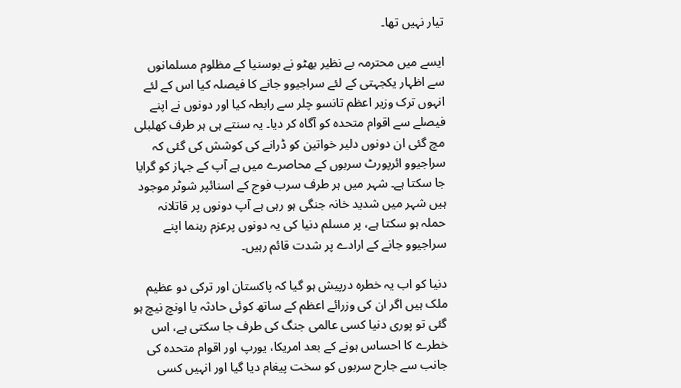تیار نہیں تھا۔

ایسے میں محترمہ بے نظیر بھٹو نے بوسنیا کے مظلوم مسلمانوں سے اظہار یکجہتی کے لئے سراجیوو جانے کا فیصلہ کیا اس کے لئے انہوں ترک وزیر اعظم تانسو چلر سے رابطہ کیا اور دونوں نے اپنے فیصلے سے اقوام متحدہ کو آگاہ کر دیا۔ یہ سنتے ہی ہر طرف کھلبلی مچ گئی ان دونوں دلیر خواتین کو ڈرانے کی کوشش کی گئی کہ سراجیوو ائرپورٹ سربوں کے محاصرے میں ہے آپ کے جہاز کو گرایا جا سکتا ہے۔ شہر میں ہر طرف سرب فوج کے اسنائپر شوٹر موجود ہیں شہر میں شدید خانہ جنگی ہو رہی ہے آپ دونوں پر قاتلانہ حملہ ہو سکتا ہے، پر مسلم دنیا کی یہ دونوں پرعزم رہنما اپنے سراجیوو جانے کے ارادے پر شدت قائم رہیں۔

دنیا کو اب یہ خطرہ درپیش ہو گیا کہ پاکستان اور ترکی دو عظیم ملک ہیں اگر ان کی وزرائے اعظم کے ساتھ کوئی حادثہ یا اونچ نیچ ہو گئی تو پوری دنیا کسی عالمی جنگ کی طرف جا سکتی ہے، اس خطرے کا احساس ہونے کے بعد امریکا، یورپ اور اقوام متحدہ کی جانب سے جارح سربوں کو سخت پیغام دیا گیا اور انہیں کسی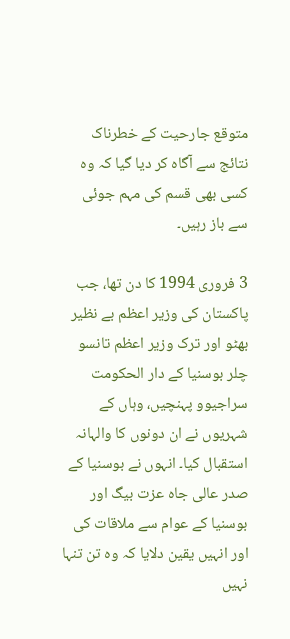متوقع جارحیت کے خطرناک نتائج سے آگاہ کر دیا گیا کہ وہ کسی بھی قسم کی مہم جوئی سے باز رہیں۔

3 فروری 1994 کا دن تھا، جب پاکستان کی وزیر اعظم بے نظیر بھٹو اور ترک وزیر اعظم تانسو چلر بوسنیا کے دار الحکومت سراجیوو پہنچیں، وہاں کے شہریوں نے ان دونوں کا والہانہ استقبال کیا۔ انہوں نے بوسنیا کے صدر عالی جاہ عزت بیگ اور بوسنیا کے عوام سے ملاقات کی اور انہیں یقین دلایا کہ وہ تن تنہا نہیں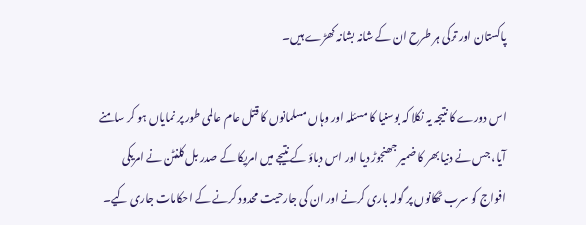پاکستان اور ترکی ہر طرح ان کے شانہ بشانہ کھڑے ہیں۔

اس دورے کا نتیجہ یہ نکلا کہ بوسنیا کا مسئلہ اور وہاں مسلمانوں کا قتل عام عالمی طور پر نمایاں ہو کر سامنے آیا، جس نے دنیا بھر کا ضمیر جھنجوڑ دیا اور اس دباؤ کے نتیجے میں امریکا کے صدر بل کلنٹن نے امریکی افواج کو سرب ٹھکانوں پر گولہ باری کرنے اور ان کی جارحیت محدود کرنے کے احکامات جاری کیے۔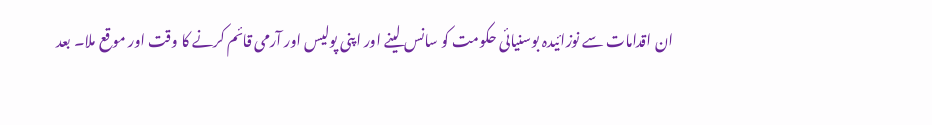ان اقدامات سے نوزائیدہ بوسنیائی حکومت کو سانس لینے اور اپنی پولیس اور آرمی قائم کرنے کا وقت اور موقع ملا۔ بعد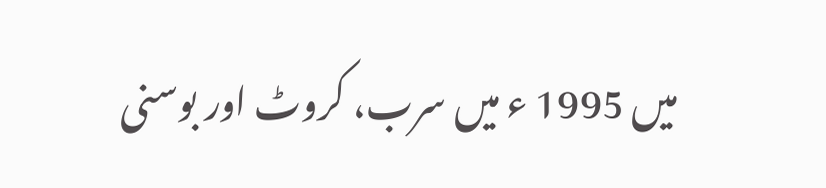میں 1995 ء میں سرب، کروٹ اور بوسنی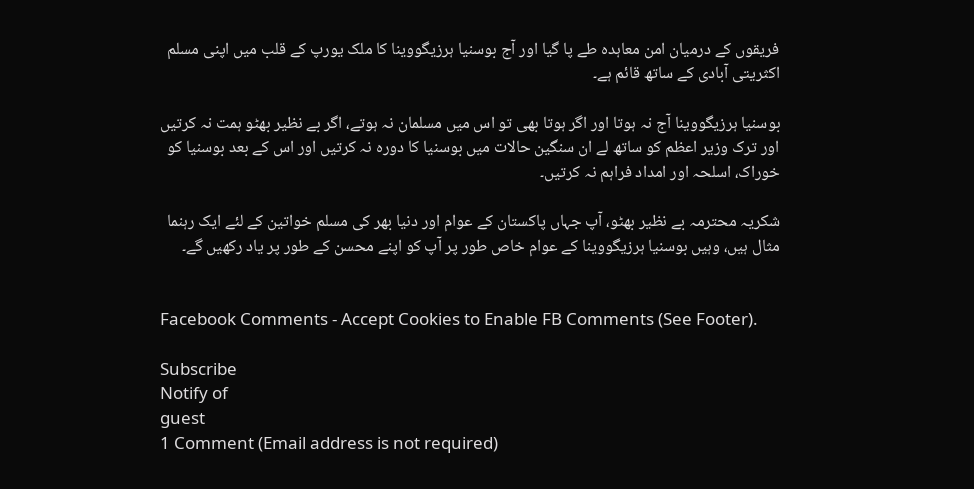فریقوں کے درمیان امن معاہدہ طے پا گیا اور آج بوسنیا ہرزیگووینا کا ملک یورپ کے قلب میں اپنی مسلم اکثریتی آبادی کے ساتھ قائم ہے۔

بوسنیا ہرزیگووینا آج نہ ہوتا اور اگر ہوتا بھی تو اس میں مسلمان نہ ہوتے، اگر بے نظیر بھٹو ہمت نہ کرتیں اور ترک وزیر اعظم کو ساتھ لے ان سنگین حالات میں بوسنیا کا دورہ نہ کرتیں اور اس کے بعد بوسنیا کو خوراک، اسلحہ اور امداد فراہم نہ کرتیں۔

شکریہ محترمہ بے نظیر بھٹو، آپ جہاں پاکستان کے عوام اور دنیا بھر کی مسلم خواتین کے لئے ایک رہنما مثال ہیں، وہیں بوسنیا ہرزیگووینا کے عوام خاص طور پر آپ کو اپنے محسن کے طور پر یاد رکھیں گے۔


Facebook Comments - Accept Cookies to Enable FB Comments (See Footer).

Subscribe
Notify of
guest
1 Comment (Email address is not required)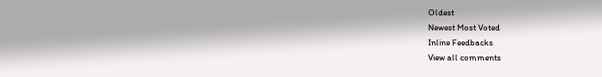Oldest
Newest Most Voted
Inline Feedbacks
View all comments